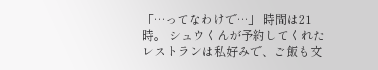「…ってなわけで…」 時間は21時。 シュウくんが予約してくれたレストランは私好みで、ご飯も文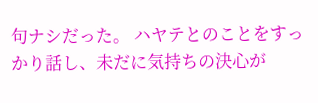句ナシだった。 ハヤテとのことをすっかり話し、未だに気持ちの決心が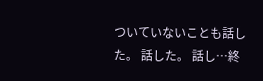ついていないことも話した。 話した。 話し…終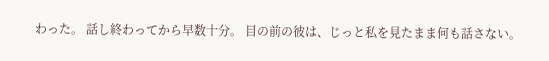わった。 話し終わってから早数十分。 目の前の彼は、じっと私を見たまま何も話さない。